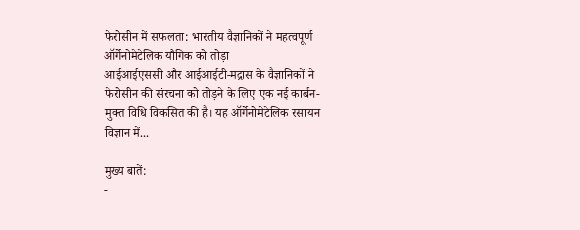फेरोसीन में सफलता: भारतीय वैज्ञानिकों ने महत्वपूर्ण ऑर्गेनोमेटेलिक यौगिक को तोड़ा
आईआईएससी और आईआईटी-मद्रास के वैज्ञानिकों ने फेरोसीन की संरचना को तोड़ने के लिए एक नई कार्बन-मुक्त विधि विकसित की है। यह ऑर्गेनोमेटेलिक रसायन विज्ञान में...

मुख्य बातें:
-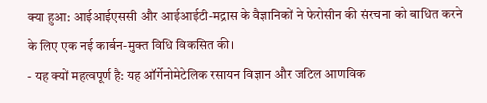क्या हुआ: आईआईएससी और आईआईटी-मद्रास के वैज्ञानिकों ने फेरोसीन की संरचना को बाधित करने के लिए एक नई कार्बन-मुक्त विधि विकसित की।
- यह क्यों महत्वपूर्ण है: यह ऑर्गेनोमेटेलिक रसायन विज्ञान और जटिल आणविक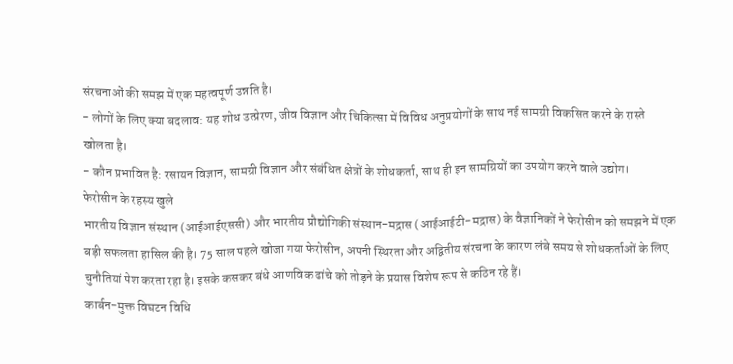संरचनाओं की समझ में एक महत्वपूर्ण उन्नति है।
- लोगों के लिए क्या बदलाव: यह शोध उत्प्रेरण, जीव विज्ञान और चिकित्सा में विविध अनुप्रयोगों के साथ नई सामग्री विकसित करने के रास्ते खोलता है।
- कौन प्रभावित है: रसायन विज्ञान, सामग्री विज्ञान और संबंधित क्षेत्रों के शोधकर्ता, साथ ही इन सामग्रियों का उपयोग करने वाले उद्योग।
फेरोसीन के रहस्य खुले
भारतीय विज्ञान संस्थान (आईआईएससी) और भारतीय प्रौद्योगिकी संस्थान-मद्रास (आईआईटी-मद्रास) के वैज्ञानिकों ने फेरोसीन को समझने में एक बड़ी सफलता हासिल की है। 75 साल पहले खोजा गया फेरोसीन, अपनी स्थिरता और अद्वितीय संरचना के कारण लंबे समय से शोधकर्ताओं के लिए चुनौतियां पेश करता रहा है। इसके कसकर बंधे आणविक ढांचे को तोड़ने के प्रयास विशेष रूप से कठिन रहे हैं।
कार्बन-मुक्त विघटन विधि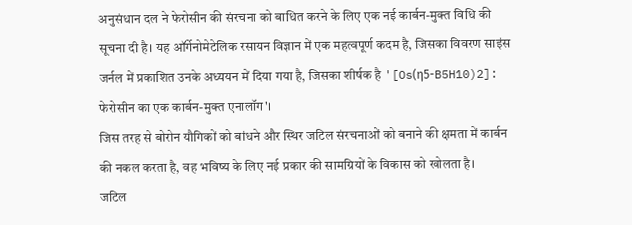अनुसंधान दल ने फेरोसीन की संरचना को बाधित करने के लिए एक नई कार्बन-मुक्त विधि की सूचना दी है। यह ऑर्गेनोमेटेलिक रसायन विज्ञान में एक महत्वपूर्ण कदम है, जिसका विवरण साइंस जर्नल में प्रकाशित उनके अध्ययन में दिया गया है, जिसका शीर्षक है '[Os(η5-B5H10)2]: फेरोसीन का एक कार्बन-मुक्त एनालॉग'।
जिस तरह से बोरोन यौगिकों को बांधने और स्थिर जटिल संरचनाओं को बनाने की क्षमता में कार्बन की नकल करता है, वह भविष्य के लिए नई प्रकार की सामग्रियों के विकास को खोलता है।
जटिल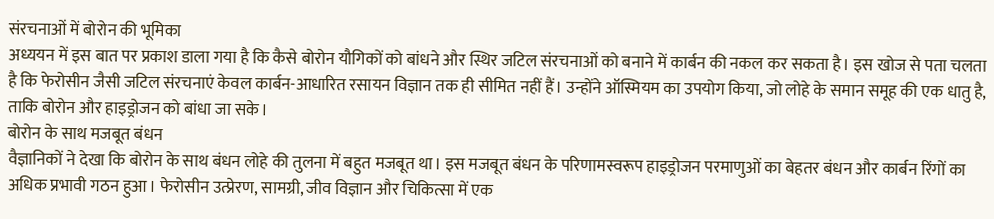संरचनाओं में बोरोन की भूमिका
अध्ययन में इस बात पर प्रकाश डाला गया है कि कैसे बोरोन यौगिकों को बांधने और स्थिर जटिल संरचनाओं को बनाने में कार्बन की नकल कर सकता है। इस खोज से पता चलता है कि फेरोसीन जैसी जटिल संरचनाएं केवल कार्बन-आधारित रसायन विज्ञान तक ही सीमित नहीं हैं। उन्होंने ऑस्मियम का उपयोग किया, जो लोहे के समान समूह की एक धातु है, ताकि बोरोन और हाइड्रोजन को बांधा जा सके।
बोरोन के साथ मजबूत बंधन
वैज्ञानिकों ने देखा कि बोरोन के साथ बंधन लोहे की तुलना में बहुत मजबूत था। इस मजबूत बंधन के परिणामस्वरूप हाइड्रोजन परमाणुओं का बेहतर बंधन और कार्बन रिंगों का अधिक प्रभावी गठन हुआ। फेरोसीन उत्प्रेरण, सामग्री, जीव विज्ञान और चिकित्सा में एक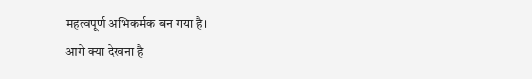महत्वपूर्ण अभिकर्मक बन गया है।
आगे क्या देखना है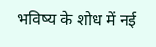भविष्य के शोध में नई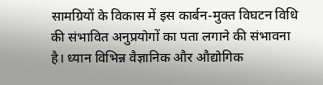सामग्रियों के विकास में इस कार्बन-मुक्त विघटन विधि की संभावित अनुप्रयोगों का पता लगाने की संभावना है। ध्यान विभिन्न वैज्ञानिक और औद्योगिक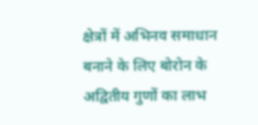क्षेत्रों में अभिनव समाधान बनाने के लिए बोरोन के अद्वितीय गुणों का लाभ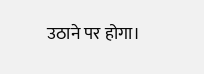उठाने पर होगा।